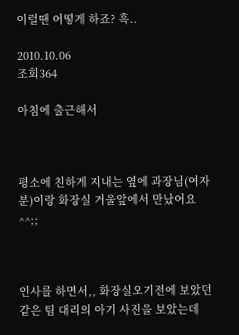이럴땐 어떻게 하죠? 흑..

2010.10.06
조회364

아침에 출근해서



평소에 친하게 지내는 옆에 과장님(여자분)이랑 화장실 거울앞에서 만났어요 ^^;;



인사를 하면서,, 화장실오기전에 보았던 같은 팀 대리의 아기 사진을 보았는데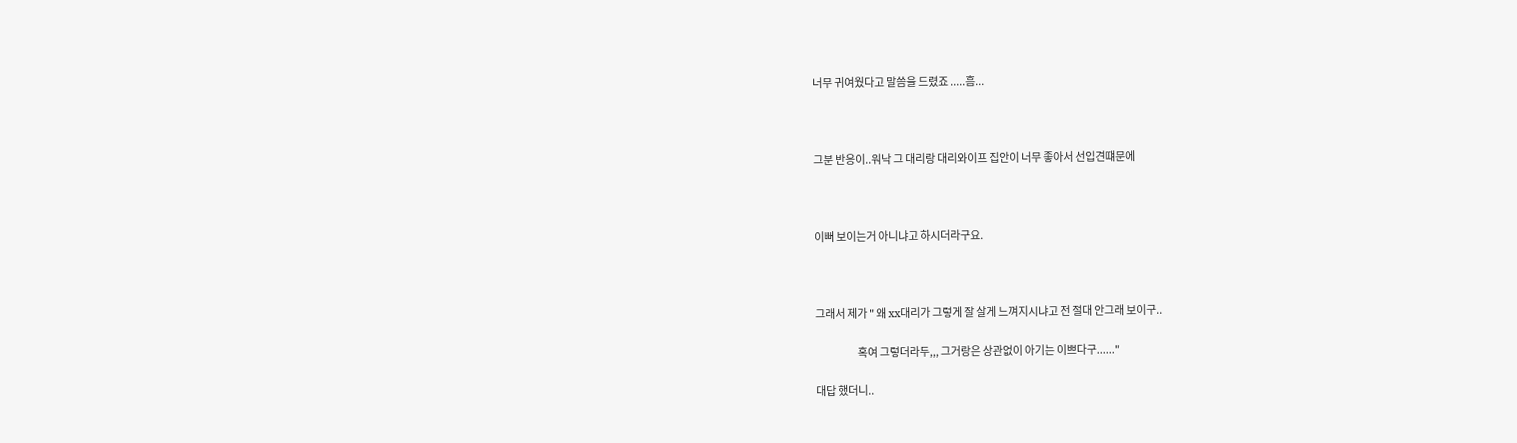너무 귀여웠다고 말씀을 드렸죠 .....흠...



그분 반응이..워낙 그 대리랑 대리와이프 집안이 너무 좋아서 선입견떄문에



이뻐 보이는거 아니냐고 하시더라구요.



그래서 제가 " 왜 xx대리가 그렇게 잘 살게 느껴지시냐고 전 절대 안그래 보이구..

                     혹여 그렇더라두,,, 그거랑은 상관없이 아기는 이쁘다구......"

대답 했더니..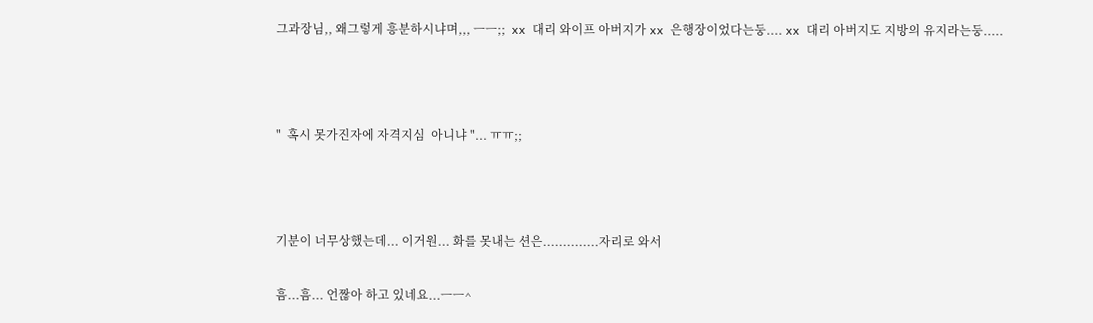그과장님,, 왜그렇게 흥분하시냐며,,, ㅡㅡ;;  xx 대리 와이프 아버지가 xx 은행장이었다는둥.... xx 대리 아버지도 지방의 유지라는둥.....



"  혹시 못가진자에 자격지심  아니냐 "... ㅠㅠ;;



기분이 너무상했는데... 이거원... 화를 못내는 션은..............자리로 와서

흠...흠... 언짢아 하고 있네요...ㅡㅡ^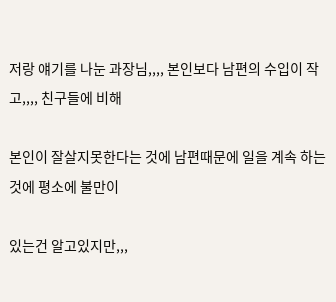저랑 얘기를 나눈 과장님,,,, 본인보다 남편의 수입이 작고,,,, 친구들에 비해

본인이 잘살지못한다는 것에 남편때문에 일을 계속 하는것에 평소에 불만이

있는건 알고있지만,,,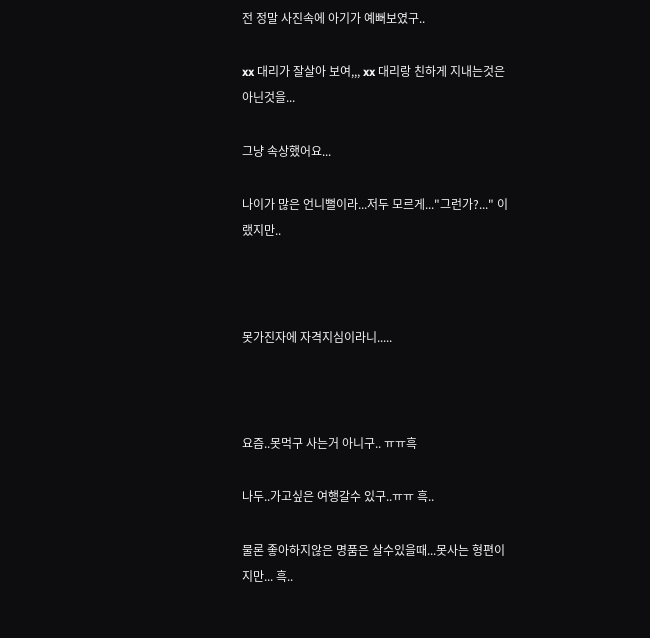전 정말 사진속에 아기가 예뻐보였구..

xx 대리가 잘살아 보여,,, xx 대리랑 친하게 지내는것은 아닌것을...

그냥 속상했어요...

나이가 많은 언니뻘이라...저두 모르게..."그런가?..." 이랬지만..



못가진자에 자격지심이라니.....



요즘..못먹구 사는거 아니구.. ㅠㅠ흑

나두..가고싶은 여행갈수 있구..ㅠㅠ 흑..

물론 좋아하지않은 명품은 살수있을때...못사는 형편이지만... 흑..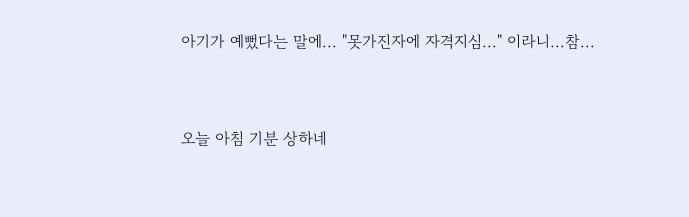아기가 예뻤다는 말에... "못가진자에 자격지심..." 이라니...참...



오늘 아침 기분 상하네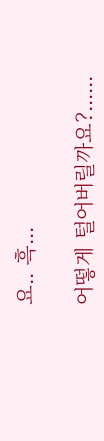요.. 흑...

어떻게 털어버릴까요?......